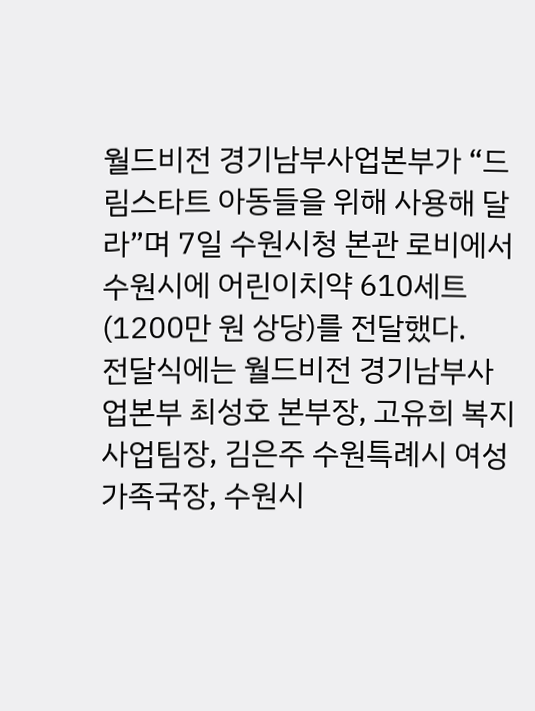월드비전 경기남부사업본부가 “드림스타트 아동들을 위해 사용해 달라”며 7일 수원시청 본관 로비에서 수원시에 어린이치약 610세트(1200만 원 상당)를 전달했다.
전달식에는 월드비전 경기남부사업본부 최성호 본부장, 고유희 복지사업팀장, 김은주 수원특례시 여성가족국장, 수원시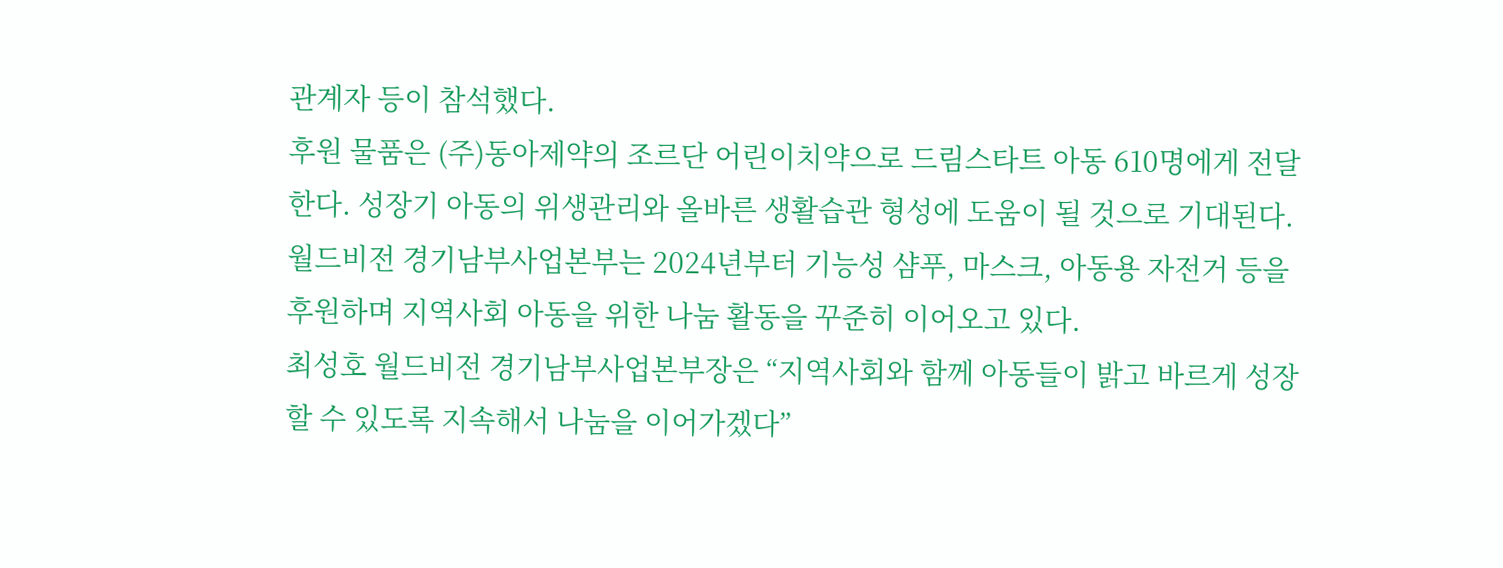관계자 등이 참석했다.
후원 물품은 (주)동아제약의 조르단 어린이치약으로 드림스타트 아동 610명에게 전달한다. 성장기 아동의 위생관리와 올바른 생활습관 형성에 도움이 될 것으로 기대된다.
월드비전 경기남부사업본부는 2024년부터 기능성 샴푸, 마스크, 아동용 자전거 등을 후원하며 지역사회 아동을 위한 나눔 활동을 꾸준히 이어오고 있다.
최성호 월드비전 경기남부사업본부장은 “지역사회와 함께 아동들이 밝고 바르게 성장할 수 있도록 지속해서 나눔을 이어가겠다”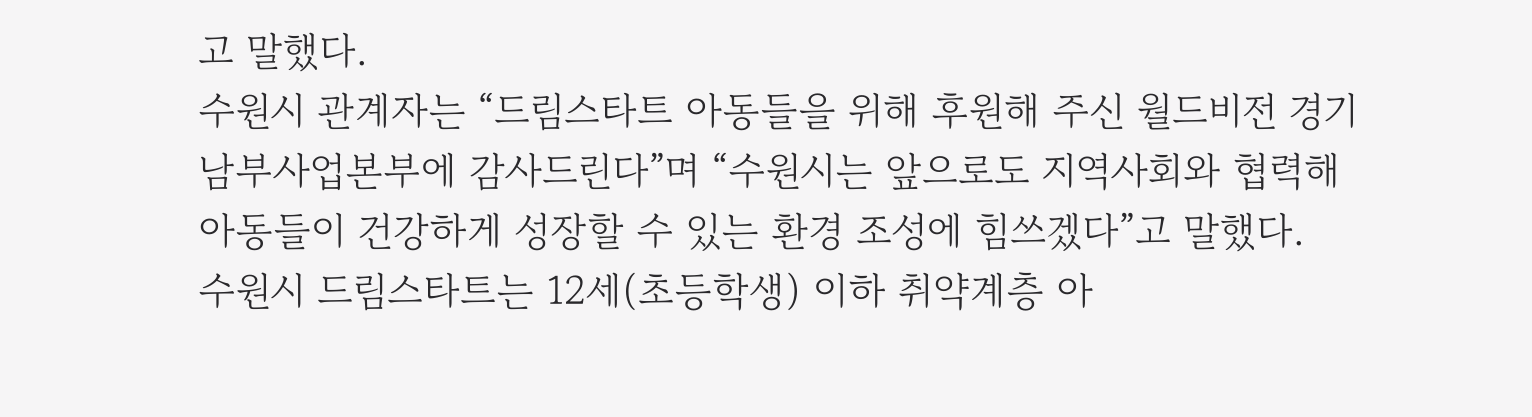고 말했다.
수원시 관계자는 “드림스타트 아동들을 위해 후원해 주신 월드비전 경기남부사업본부에 감사드린다”며 “수원시는 앞으로도 지역사회와 협력해 아동들이 건강하게 성장할 수 있는 환경 조성에 힘쓰겠다”고 말했다.
수원시 드림스타트는 12세(초등학생) 이하 취약계층 아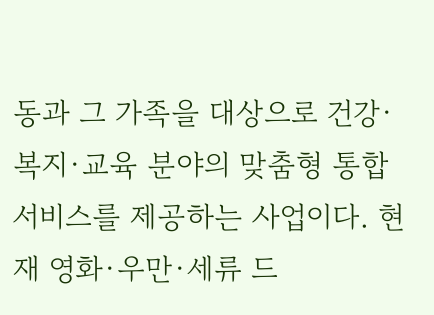동과 그 가족을 대상으로 건강·복지·교육 분야의 맞춤형 통합 서비스를 제공하는 사업이다. 현재 영화·우만·세류 드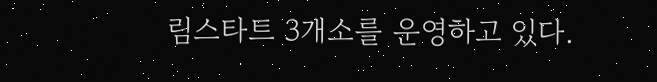림스타트 3개소를 운영하고 있다.